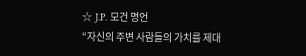☆ J.P. 모건 명언
“자신의 주변 사람들의 가치를 제대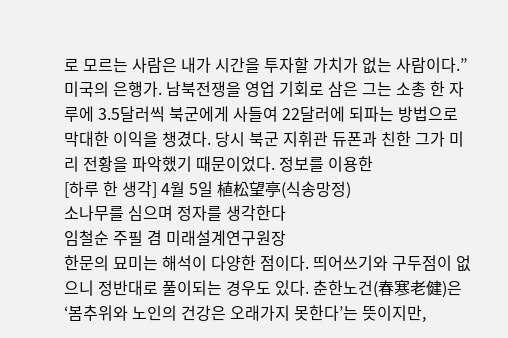로 모르는 사람은 내가 시간을 투자할 가치가 없는 사람이다.”
미국의 은행가. 남북전쟁을 영업 기회로 삼은 그는 소총 한 자루에 3.5달러씩 북군에게 사들여 22달러에 되파는 방법으로 막대한 이익을 챙겼다. 당시 북군 지휘관 듀폰과 친한 그가 미리 전황을 파악했기 때문이었다. 정보를 이용한
[하루 한 생각] 4월 5일 植松望亭(식송망정)
소나무를 심으며 정자를 생각한다
임철순 주필 겸 미래설계연구원장
한문의 묘미는 해석이 다양한 점이다. 띄어쓰기와 구두점이 없으니 정반대로 풀이되는 경우도 있다. 춘한노건(春寒老健)은 ‘봄추위와 노인의 건강은 오래가지 못한다’는 뜻이지만,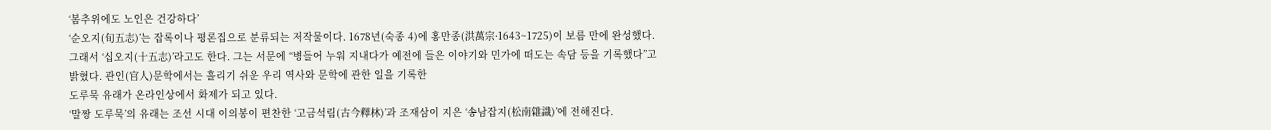‘봄추위에도 노인은 건강하다’
‘순오지(旬五志)’는 잡록이나 평론집으로 분류되는 저작물이다. 1678년(숙종 4)에 홍만종(洪萬宗·1643~1725)이 보름 만에 완성했다. 그래서 ‘십오지(十五志)’라고도 한다. 그는 서문에 “병들어 누워 지내다가 예전에 들은 이야기와 민가에 떠도는 속담 등을 기록했다”고 밝혔다. 관인(官人)문학에서는 흘리기 쉬운 우리 역사와 문학에 관한 일을 기록한
도루묵 유래가 온라인상에서 화제가 되고 있다.
‘말짱 도루묵’의 유래는 조선 시대 이의봉이 편찬한 ‘고금석림(古今釋林)’과 조재삼이 지은 ‘송남잡지(松南雜識)’에 전해진다.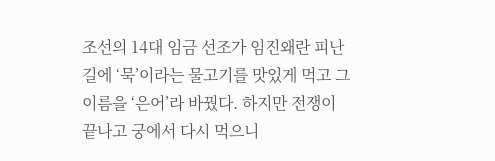조선의 14대 임금 선조가 임진왜란 피난길에 ‘묵’이라는 물고기를 맛있게 먹고 그 이름을 ‘은어’라 바꿨다. 하지만 전쟁이 끝나고 궁에서 다시 먹으니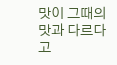맛이 그때의 맛과 다르다고